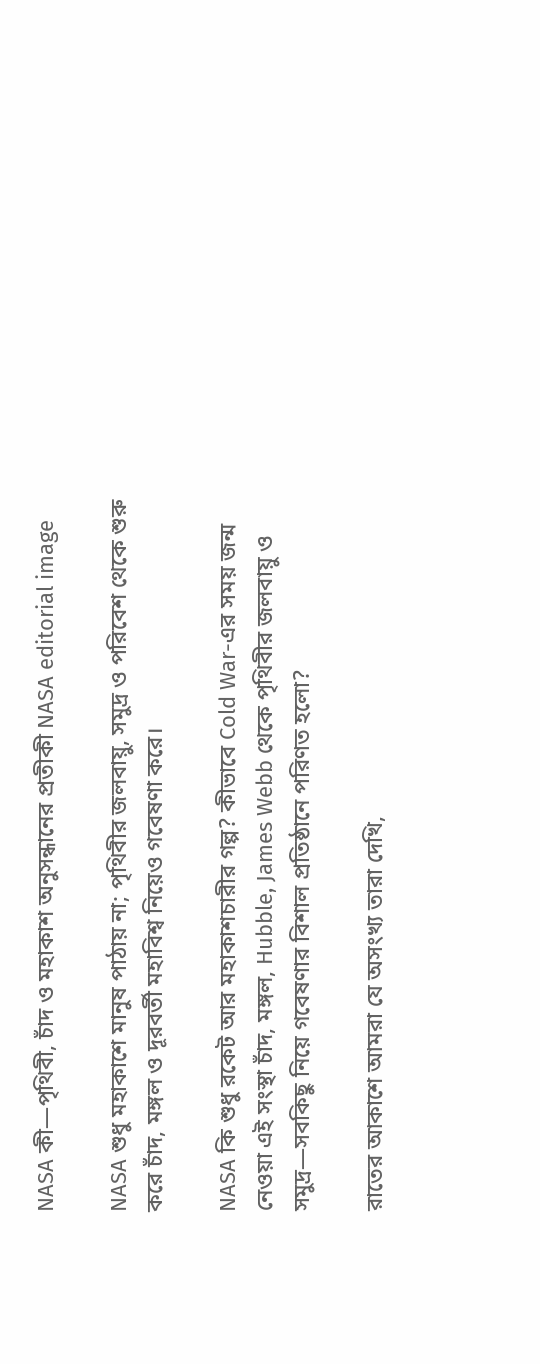NASA কী—পৃথিবী, চাঁদ ও মহাকাশ অনুসন্ধানের প্রতীকী NASA editorial image

NASA শুধু মহাকাশে মানুষ পাঠায় না; পৃথিবীর জলবায়ু, সমুদ্র ও পরিবেশ থেকে শুরু করে চাঁদ, মঙ্গল ও দূরবর্তী মহাবিশ্ব নিয়েও গবেষণা করে।

NASA কি শুধু রকেট আর মহাকাশচারীর গল্প? কীভাবে Cold War-এর সময় জন্ম নেওয়া এই সংস্থা চাঁদ, মঙ্গল, Hubble, James Webb থেকে পৃথিবীর জলবায়ু ও সমুদ্র—সবকিছু নিয়ে গবেষণার বিশাল প্রতিষ্ঠানে পরিণত হলো?

রাতের আকাশে আমরা যে অসংখ্য তারা দেখি,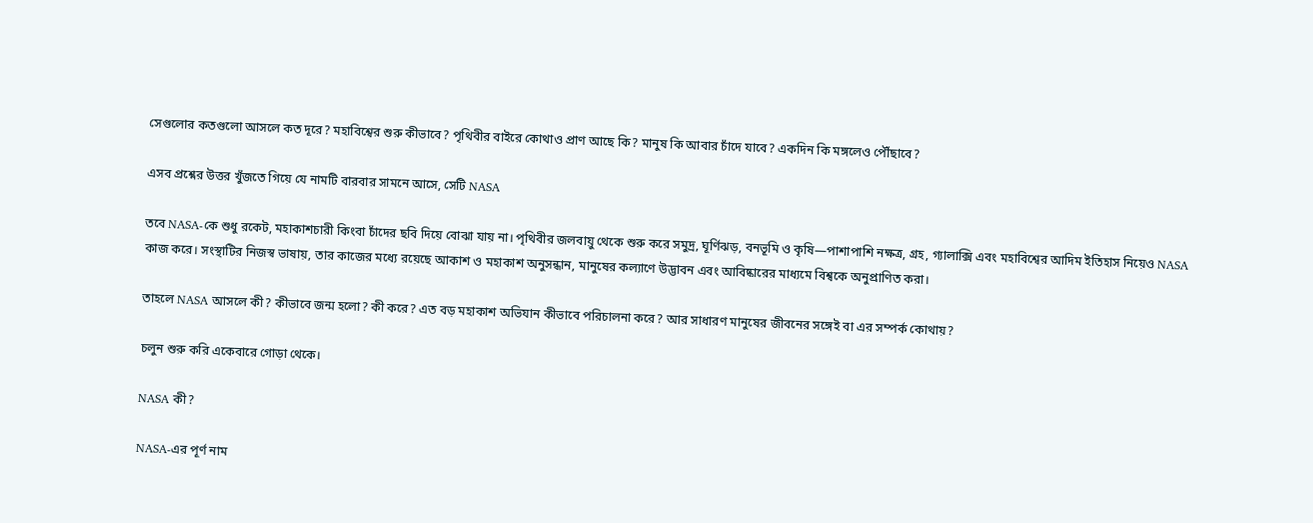সেগুলোর কতগুলো আসলে কত দূরে? মহাবিশ্বের শুরু কীভাবে? পৃথিবীর বাইরে কোথাও প্রাণ আছে কি? মানুষ কি আবার চাঁদে যাবে? একদিন কি মঙ্গলেও পৌঁছাবে?

এসব প্রশ্নের উত্তর খুঁজতে গিয়ে যে নামটি বারবার সামনে আসে, সেটি NASA

তবে NASA-কে শুধু রকেট, মহাকাশচারী কিংবা চাঁদের ছবি দিয়ে বোঝা যায় না। পৃথিবীর জলবায়ু থেকে শুরু করে সমুদ্র, ঘূর্ণিঝড়, বনভূমি ও কৃষি—পাশাপাশি নক্ষত্র, গ্রহ, গ্যালাক্সি এবং মহাবিশ্বের আদিম ইতিহাস নিয়েও NASA কাজ করে। সংস্থাটির নিজস্ব ভাষায়, তার কাজের মধ্যে রয়েছে আকাশ ও মহাকাশ অনুসন্ধান, মানুষের কল্যাণে উদ্ভাবন এবং আবিষ্কারের মাধ্যমে বিশ্বকে অনুপ্রাণিত করা।

তাহলে NASA আসলে কী? কীভাবে জন্ম হলো? কী করে? এত বড় মহাকাশ অভিযান কীভাবে পরিচালনা করে? আর সাধারণ মানুষের জীবনের সঙ্গেই বা এর সম্পর্ক কোথায়?

চলুন শুরু করি একেবারে গোড়া থেকে।

NASA কী?

NASA-এর পূর্ণ নাম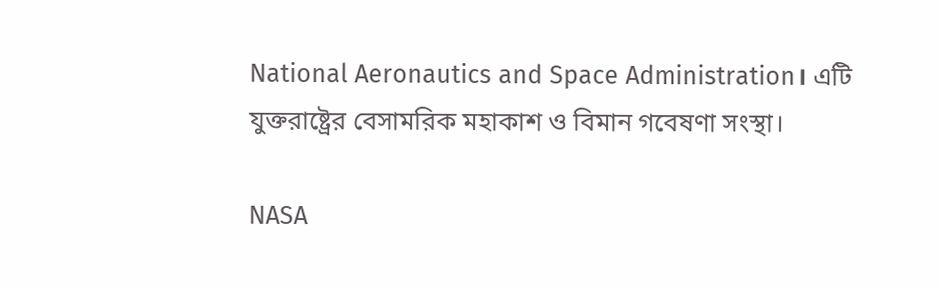National Aeronautics and Space Administration। এটি যুক্তরাষ্ট্রের বেসামরিক মহাকাশ ও বিমান গবেষণা সংস্থা।

NASA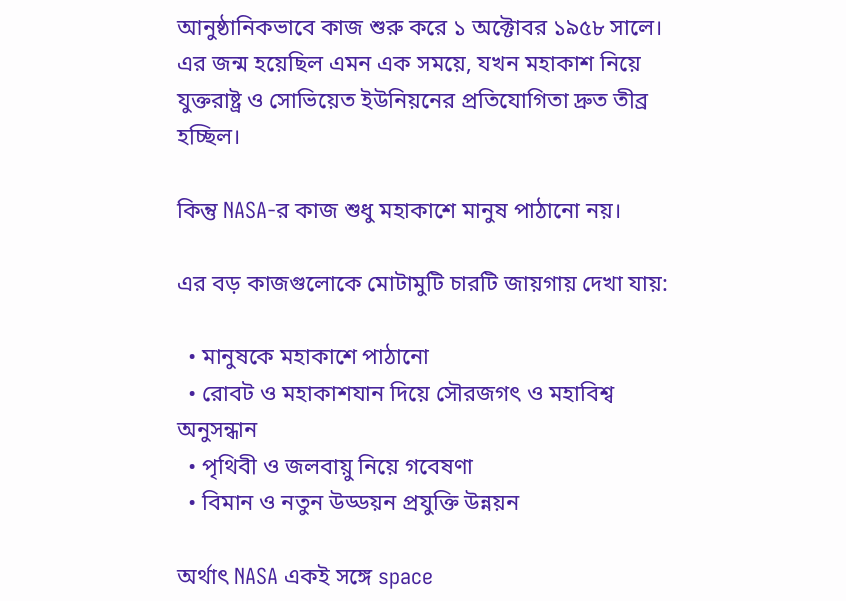আনুষ্ঠানিকভাবে কাজ শুরু করে ১ অক্টোবর ১৯৫৮ সালে। এর জন্ম হয়েছিল এমন এক সময়ে, যখন মহাকাশ নিয়ে যুক্তরাষ্ট্র ও সোভিয়েত ইউনিয়নের প্রতিযোগিতা দ্রুত তীব্র হচ্ছিল।

কিন্তু NASA-র কাজ শুধু মহাকাশে মানুষ পাঠানো নয়।

এর বড় কাজগুলোকে মোটামুটি চারটি জায়গায় দেখা যায়:

  • মানুষকে মহাকাশে পাঠানো
  • রোবট ও মহাকাশযান দিয়ে সৌরজগৎ ও মহাবিশ্ব অনুসন্ধান
  • পৃথিবী ও জলবায়ু নিয়ে গবেষণা
  • বিমান ও নতুন উড্ডয়ন প্রযুক্তি উন্নয়ন

অর্থাৎ NASA একই সঙ্গে space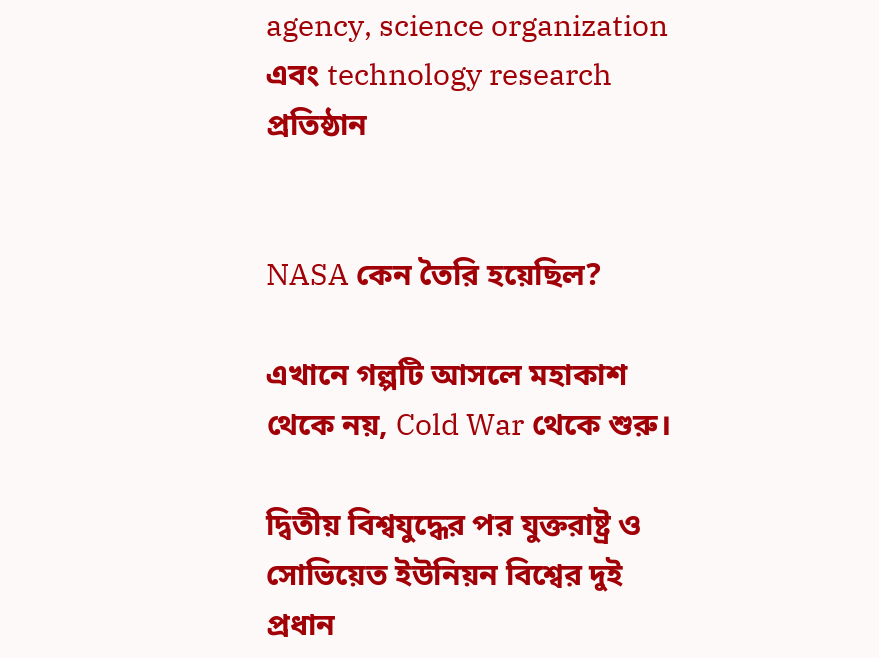agency, science organization এবং technology research প্রতিষ্ঠান


NASA কেন তৈরি হয়েছিল?

এখানে গল্পটি আসলে মহাকাশ থেকে নয়, Cold War থেকে শুরু।

দ্বিতীয় বিশ্বযুদ্ধের পর যুক্তরাষ্ট্র ও সোভিয়েত ইউনিয়ন বিশ্বের দুই প্রধান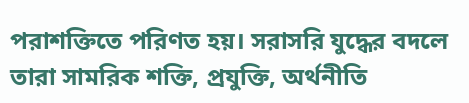পরাশক্তিতে পরিণত হয়। সরাসরি যুদ্ধের বদলে তারা সামরিক শক্তি, প্রযুক্তি, অর্থনীতি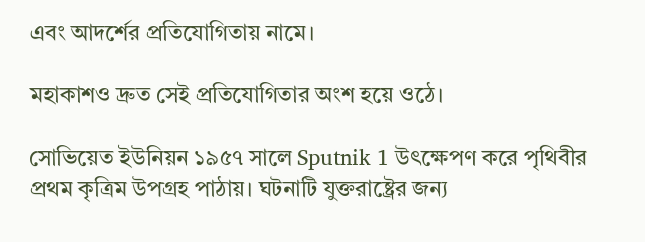এবং আদর্শের প্রতিযোগিতায় নামে।

মহাকাশও দ্রুত সেই প্রতিযোগিতার অংশ হয়ে ওঠে।

সোভিয়েত ইউনিয়ন ১৯৫৭ সালে Sputnik 1 উৎক্ষেপণ করে পৃথিবীর প্রথম কৃত্রিম উপগ্রহ পাঠায়। ঘটনাটি যুক্তরাষ্ট্রের জন্য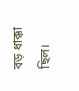বড় ধাক্কা ছিল।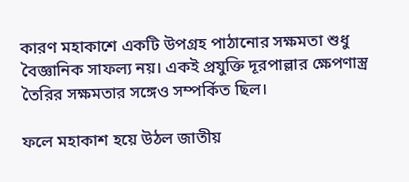কারণ মহাকাশে একটি উপগ্রহ পাঠানোর সক্ষমতা শুধু বৈজ্ঞানিক সাফল্য নয়। একই প্রযুক্তি দূরপাল্লার ক্ষেপণাস্ত্র তৈরির সক্ষমতার সঙ্গেও সম্পর্কিত ছিল।

ফলে মহাকাশ হয়ে উঠল জাতীয়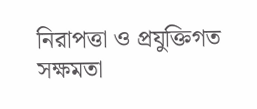নিরাপত্তা ও প্রযুক্তিগত সক্ষমতা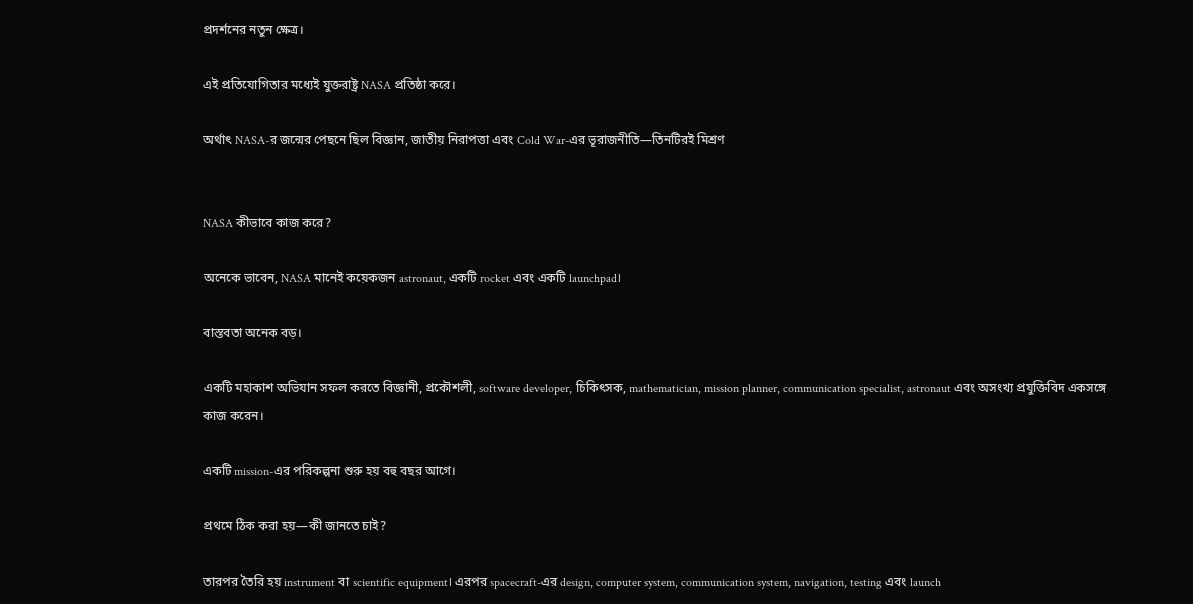প্রদর্শনের নতুন ক্ষেত্র।

এই প্রতিযোগিতার মধ্যেই যুক্তরাষ্ট্র NASA প্রতিষ্ঠা করে।

অর্থাৎ NASA-র জন্মের পেছনে ছিল বিজ্ঞান, জাতীয় নিরাপত্তা এবং Cold War-এর ভূরাজনীতি—তিনটিরই মিশ্রণ


NASA কীভাবে কাজ করে?

অনেকে ভাবেন, NASA মানেই কয়েকজন astronaut, একটি rocket এবং একটি launchpad।

বাস্তবতা অনেক বড়।

একটি মহাকাশ অভিযান সফল করতে বিজ্ঞানী, প্রকৌশলী, software developer, চিকিৎসক, mathematician, mission planner, communication specialist, astronaut এবং অসংখ্য প্রযুক্তিবিদ একসঙ্গে কাজ করেন।

একটি mission-এর পরিকল্পনা শুরু হয় বহু বছর আগে।

প্রথমে ঠিক করা হয়—কী জানতে চাই?

তারপর তৈরি হয় instrument বা scientific equipment। এরপর spacecraft-এর design, computer system, communication system, navigation, testing এবং launch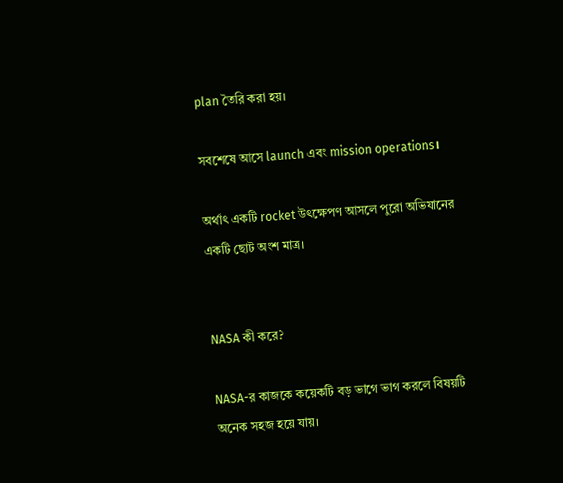plan তৈরি করা হয়।

সবশেষে আসে launch এবং mission operations।

অর্থাৎ একটি rocket উৎক্ষেপণ আসলে পুরো অভিযানের একটি ছোট অংশ মাত্র।


NASA কী করে?

NASA-র কাজকে কয়েকটি বড় ভাগে ভাগ করলে বিষয়টি অনেক সহজ হয়ে যায়।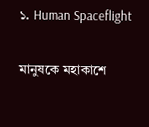১. Human Spaceflight

মানুষকে মহাকাশে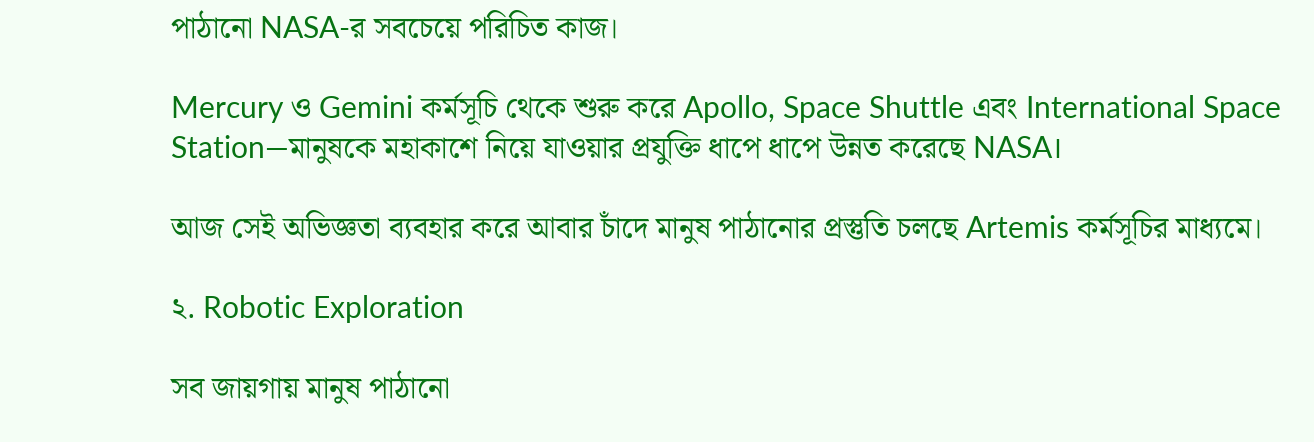পাঠানো NASA-র সবচেয়ে পরিচিত কাজ।

Mercury ও Gemini কর্মসূচি থেকে শুরু করে Apollo, Space Shuttle এবং International Space Station—মানুষকে মহাকাশে নিয়ে যাওয়ার প্রযুক্তি ধাপে ধাপে উন্নত করেছে NASA।

আজ সেই অভিজ্ঞতা ব্যবহার করে আবার চাঁদে মানুষ পাঠানোর প্রস্তুতি চলছে Artemis কর্মসূচির মাধ্যমে।

২. Robotic Exploration

সব জায়গায় মানুষ পাঠানো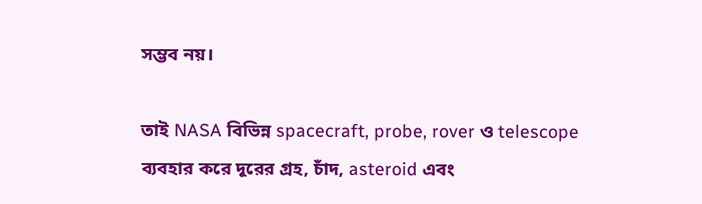সম্ভব নয়।

তাই NASA বিভিন্ন spacecraft, probe, rover ও telescope ব্যবহার করে দূরের গ্রহ, চাঁদ, asteroid এবং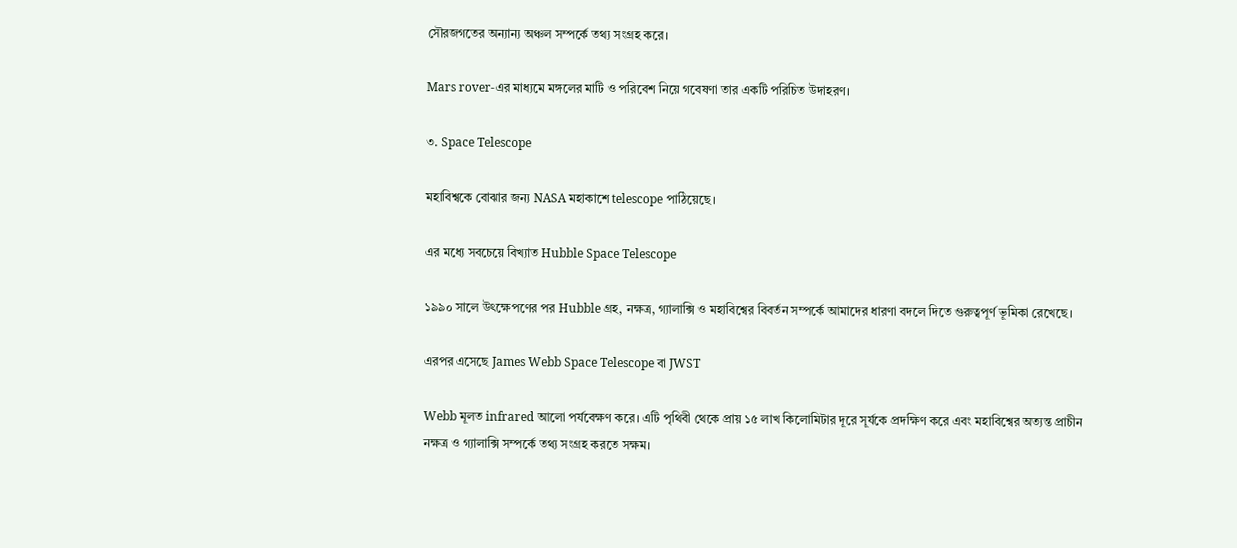সৌরজগতের অন্যান্য অঞ্চল সম্পর্কে তথ্য সংগ্রহ করে।

Mars rover-এর মাধ্যমে মঙ্গলের মাটি ও পরিবেশ নিয়ে গবেষণা তার একটি পরিচিত উদাহরণ।

৩. Space Telescope

মহাবিশ্বকে বোঝার জন্য NASA মহাকাশে telescope পাঠিয়েছে।

এর মধ্যে সবচেয়ে বিখ্যাত Hubble Space Telescope

১৯৯০ সালে উৎক্ষেপণের পর Hubble গ্রহ, নক্ষত্র, গ্যালাক্সি ও মহাবিশ্বের বিবর্তন সম্পর্কে আমাদের ধারণা বদলে দিতে গুরুত্বপূর্ণ ভূমিকা রেখেছে।

এরপর এসেছে James Webb Space Telescope বা JWST

Webb মূলত infrared আলো পর্যবেক্ষণ করে। এটি পৃথিবী থেকে প্রায় ১৫ লাখ কিলোমিটার দূরে সূর্যকে প্রদক্ষিণ করে এবং মহাবিশ্বের অত্যন্ত প্রাচীন নক্ষত্র ও গ্যালাক্সি সম্পর্কে তথ্য সংগ্রহ করতে সক্ষম।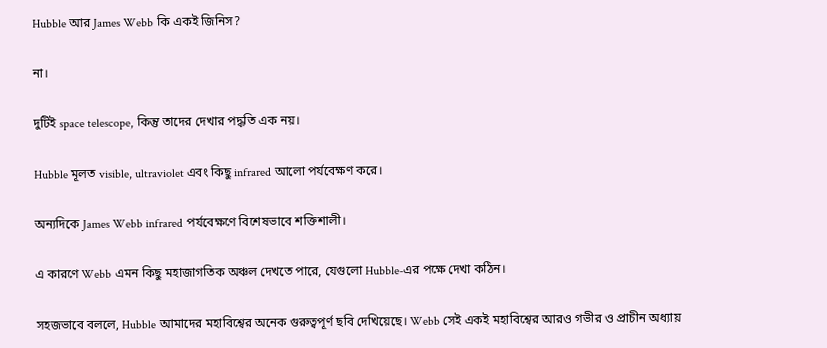Hubble আর James Webb কি একই জিনিস?

না।

দুটিই space telescope, কিন্তু তাদের দেখার পদ্ধতি এক নয়।

Hubble মূলত visible, ultraviolet এবং কিছু infrared আলো পর্যবেক্ষণ করে।

অন্যদিকে James Webb infrared পর্যবেক্ষণে বিশেষভাবে শক্তিশালী।

এ কারণে Webb এমন কিছু মহাজাগতিক অঞ্চল দেখতে পারে, যেগুলো Hubble-এর পক্ষে দেখা কঠিন।

সহজভাবে বললে, Hubble আমাদের মহাবিশ্বের অনেক গুরুত্বপূর্ণ ছবি দেখিয়েছে। Webb সেই একই মহাবিশ্বের আরও গভীর ও প্রাচীন অধ্যায়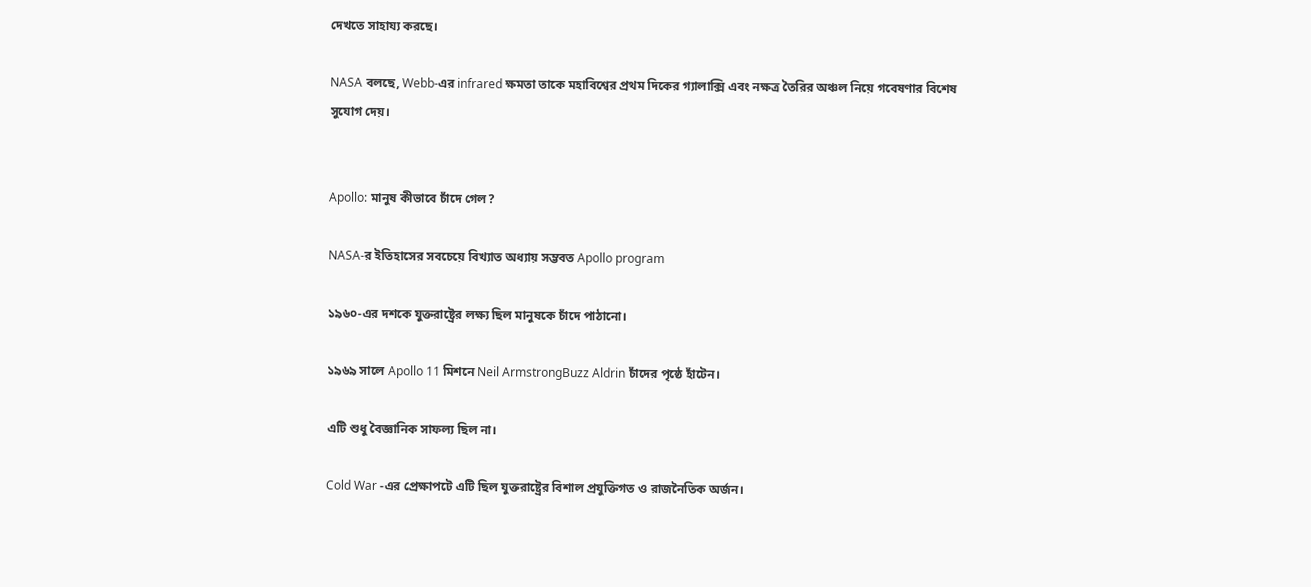দেখতে সাহায্য করছে।

NASA বলছে, Webb-এর infrared ক্ষমতা তাকে মহাবিশ্বের প্রথম দিকের গ্যালাক্সি এবং নক্ষত্র তৈরির অঞ্চল নিয়ে গবেষণার বিশেষ সুযোগ দেয়।


Apollo: মানুষ কীভাবে চাঁদে গেল?

NASA-র ইতিহাসের সবচেয়ে বিখ্যাত অধ্যায় সম্ভবত Apollo program

১৯৬০-এর দশকে যুক্তরাষ্ট্রের লক্ষ্য ছিল মানুষকে চাঁদে পাঠানো।

১৯৬৯ সালে Apollo 11 মিশনে Neil ArmstrongBuzz Aldrin চাঁদের পৃষ্ঠে হাঁটেন।

এটি শুধু বৈজ্ঞানিক সাফল্য ছিল না।

Cold War -এর প্রেক্ষাপটে এটি ছিল যুক্তরাষ্ট্রের বিশাল প্রযুক্তিগত ও রাজনৈতিক অর্জন।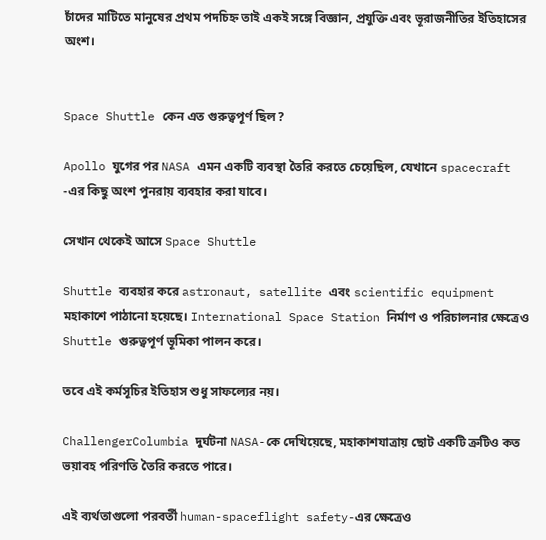চাঁদের মাটিতে মানুষের প্রথম পদচিহ্ন তাই একই সঙ্গে বিজ্ঞান, প্রযুক্তি এবং ভূরাজনীতির ইতিহাসের অংশ।


Space Shuttle কেন এত গুরুত্বপূর্ণ ছিল?

Apollo যুগের পর NASA এমন একটি ব্যবস্থা তৈরি করতে চেয়েছিল, যেখানে spacecraft -এর কিছু অংশ পুনরায় ব্যবহার করা যাবে।

সেখান থেকেই আসে Space Shuttle

Shuttle ব্যবহার করে astronaut, satellite এবং scientific equipment মহাকাশে পাঠানো হয়েছে। International Space Station নির্মাণ ও পরিচালনার ক্ষেত্রেও Shuttle গুরুত্বপূর্ণ ভূমিকা পালন করে।

তবে এই কর্মসূচির ইতিহাস শুধু সাফল্যের নয়।

ChallengerColumbia দুর্ঘটনা NASA-কে দেখিয়েছে, মহাকাশযাত্রায় ছোট একটি ত্রুটিও কত ভয়াবহ পরিণতি তৈরি করতে পারে।

এই ব্যর্থতাগুলো পরবর্তী human-spaceflight safety-এর ক্ষেত্রেও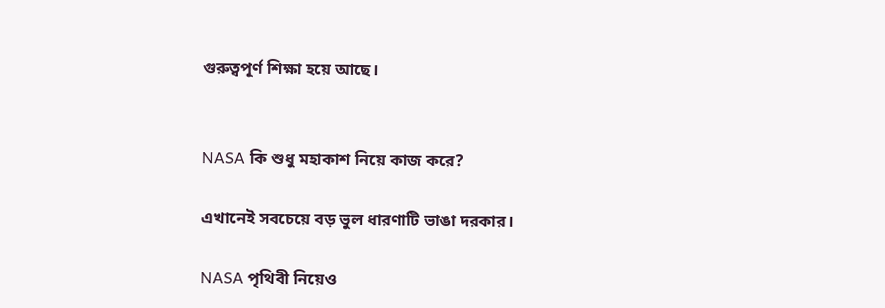গুরুত্বপূর্ণ শিক্ষা হয়ে আছে।


NASA কি শুধু মহাকাশ নিয়ে কাজ করে?

এখানেই সবচেয়ে বড় ভুল ধারণাটি ভাঙা দরকার।

NASA পৃথিবী নিয়েও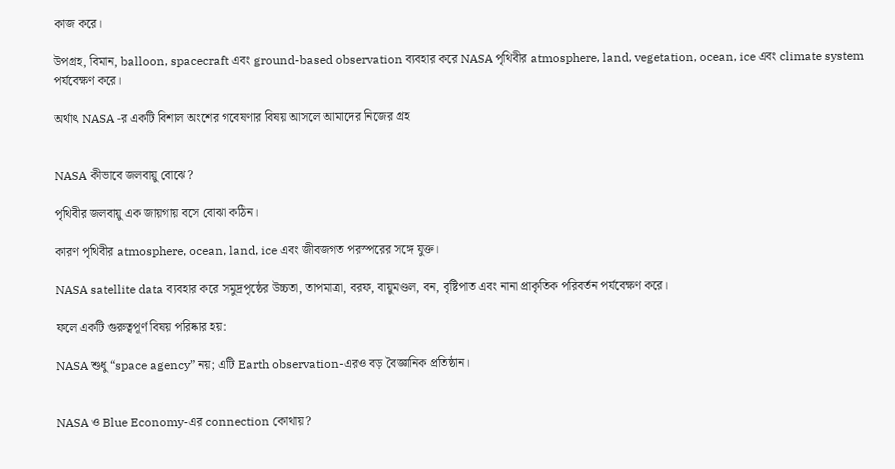কাজ করে।

উপগ্রহ, বিমান, balloon, spacecraft এবং ground-based observation ব্যবহার করে NASA পৃথিবীর atmosphere, land, vegetation, ocean, ice এবং climate system পর্যবেক্ষণ করে।

অর্থাৎ NASA -র একটি বিশাল অংশের গবেষণার বিষয় আসলে আমাদের নিজের গ্রহ


NASA কীভাবে জলবায়ু বোঝে?

পৃথিবীর জলবায়ু এক জায়গায় বসে বোঝা কঠিন।

কারণ পৃথিবীর atmosphere, ocean, land, ice এবং জীবজগত পরস্পরের সঙ্গে যুক্ত।

NASA satellite data ব্যবহার করে সমুদ্রপৃষ্ঠের উচ্চতা, তাপমাত্রা, বরফ, বায়ুমণ্ডল, বন, বৃষ্টিপাত এবং নানা প্রাকৃতিক পরিবর্তন পর্যবেক্ষণ করে।

ফলে একটি গুরুত্বপূর্ণ বিষয় পরিষ্কার হয়:

NASA শুধু “space agency” নয়; এটি Earth observation-এরও বড় বৈজ্ঞানিক প্রতিষ্ঠান।


NASA ও Blue Economy-এর connection কোথায়?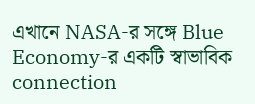এখানে NASA-র সঙ্গে Blue Economy-র একটি স্বাভাবিক connection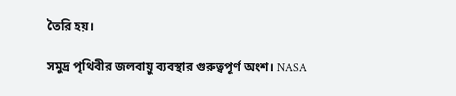তৈরি হয়।

সমুদ্র পৃথিবীর জলবায়ু ব্যবস্থার গুরুত্বপূর্ণ অংশ। NASA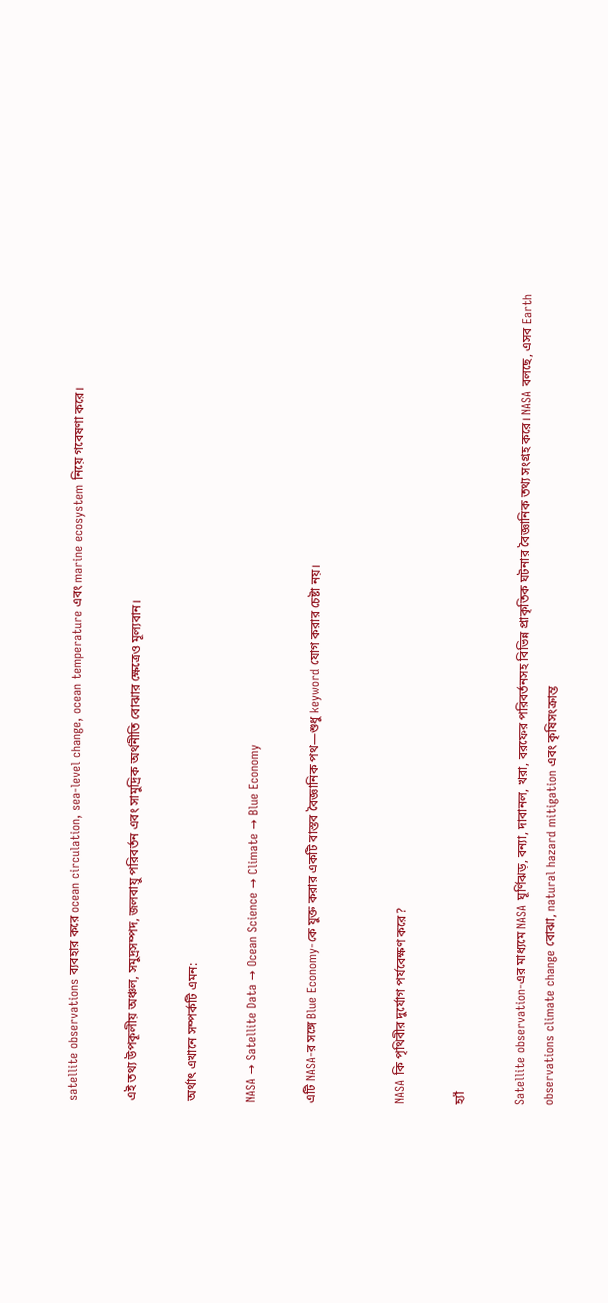satellite observations ব্যবহার করে ocean circulation, sea-level change, ocean temperature এবং marine ecosystem নিয়ে গবেষণা করে।

এই তথ্য উপকূলীয় অঞ্চল, সমুদ্রসম্পদ, জলবায়ু পরিবর্তন এবং সামুদ্রিক অর্থনীতি বোঝার ক্ষেত্রেও মূল্যবান।

অর্থাৎ এখানে সম্পর্কটি এমন:

NASA → Satellite Data → Ocean Science → Climate → Blue Economy

এটি NASA-র সঙ্গে Blue Economy-কে যুক্ত করার একটি বাস্তব বৈজ্ঞানিক পথ—শুধু keyword যোগ করার চেষ্টা নয়।


NASA কি পৃথিবীর দুর্যোগ পর্যবেক্ষণ করে?

হ্যাঁ

Satellite observation-এর মাধ্যমে NASA ঘূর্ণিঝড়, বন্যা, দাবানল, খরা, বরফের পরিবর্তনসহ বিভিন্ন প্রাকৃতিক ঘটনার বৈজ্ঞানিক তথ্য সংগ্রহ করে। NASA বলছে, এসব Earth observations climate change বোঝা, natural hazard mitigation এবং কৃষিসংক্রান্ত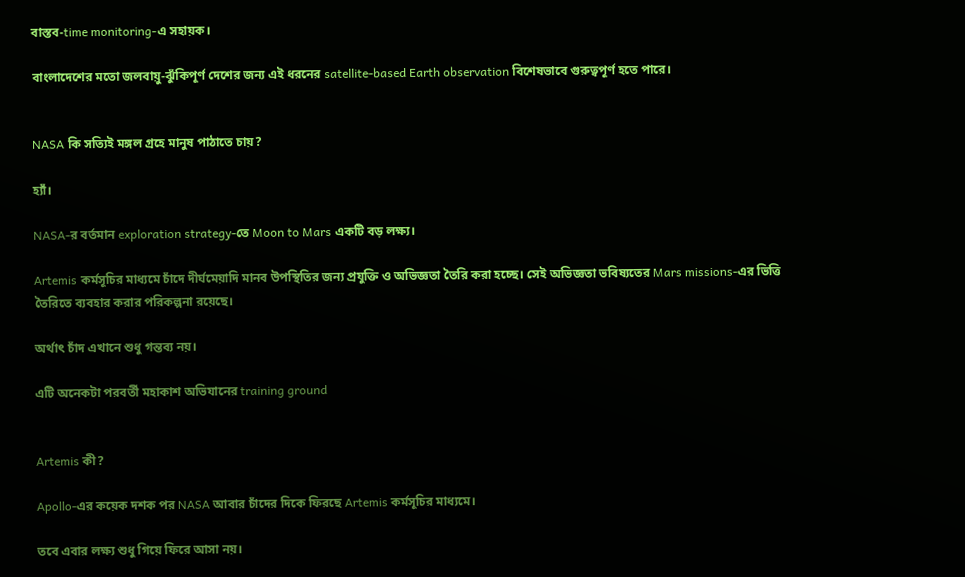বাস্তব-time monitoring-এ সহায়ক।

বাংলাদেশের মতো জলবায়ু-ঝুঁকিপূর্ণ দেশের জন্য এই ধরনের satellite-based Earth observation বিশেষভাবে গুরুত্বপূর্ণ হতে পারে।


NASA কি সত্যিই মঙ্গল গ্রহে মানুষ পাঠাতে চায়?

হ্যাঁ।

NASA-র বর্তমান exploration strategy-তে Moon to Mars একটি বড় লক্ষ্য।

Artemis কর্মসূচির মাধ্যমে চাঁদে দীর্ঘমেয়াদি মানব উপস্থিতির জন্য প্রযুক্তি ও অভিজ্ঞতা তৈরি করা হচ্ছে। সেই অভিজ্ঞতা ভবিষ্যতের Mars missions-এর ভিত্তি তৈরিতে ব্যবহার করার পরিকল্পনা রয়েছে।

অর্থাৎ চাঁদ এখানে শুধু গন্তব্য নয়।

এটি অনেকটা পরবর্তী মহাকাশ অভিযানের training ground


Artemis কী?

Apollo-এর কয়েক দশক পর NASA আবার চাঁদের দিকে ফিরছে Artemis কর্মসূচির মাধ্যমে।

তবে এবার লক্ষ্য শুধু গিয়ে ফিরে আসা নয়।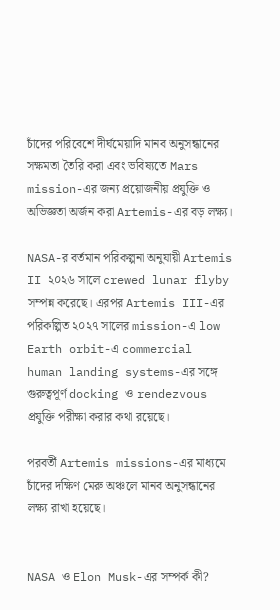চাঁদের পরিবেশে দীর্ঘমেয়াদি মানব অনুসন্ধানের সক্ষমতা তৈরি করা এবং ভবিষ্যতে Mars mission-এর জন্য প্রয়োজনীয় প্রযুক্তি ও অভিজ্ঞতা অর্জন করা Artemis-এর বড় লক্ষ্য।

NASA-র বর্তমান পরিকল্পনা অনুযায়ী Artemis II ২০২৬ সালে crewed lunar flyby সম্পন্ন করেছে। এরপর Artemis III-এর পরিকল্পিত ২০২৭ সালের mission-এ low Earth orbit-এ commercial human landing systems-এর সঙ্গে গুরুত্বপূর্ণ docking ও rendezvous প্রযুক্তি পরীক্ষা করার কথা রয়েছে।

পরবর্তী Artemis missions-এর মাধ্যমে চাঁদের দক্ষিণ মেরু অঞ্চলে মানব অনুসন্ধানের লক্ষ্য রাখা হয়েছে।


NASA ও Elon Musk-এর সম্পর্ক কী?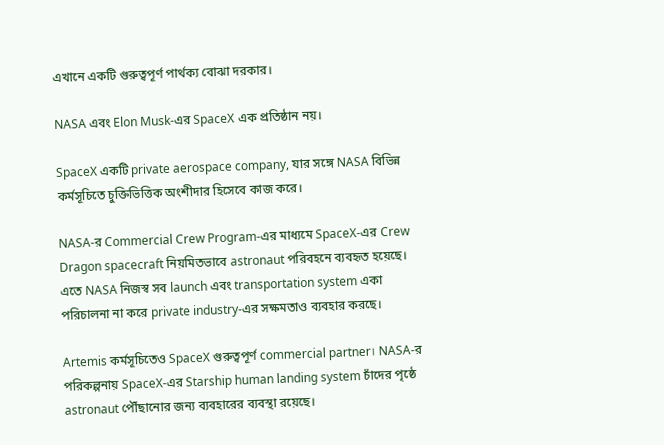এখানে একটি গুরুত্বপূর্ণ পার্থক্য বোঝা দরকার।

NASA এবং Elon Musk-এর SpaceX এক প্রতিষ্ঠান নয়।

SpaceX একটি private aerospace company, যার সঙ্গে NASA বিভিন্ন কর্মসূচিতে চুক্তিভিত্তিক অংশীদার হিসেবে কাজ করে।

NASA-র Commercial Crew Program-এর মাধ্যমে SpaceX-এর Crew Dragon spacecraft নিয়মিতভাবে astronaut পরিবহনে ব্যবহৃত হয়েছে। এতে NASA নিজস্ব সব launch এবং transportation system একা পরিচালনা না করে private industry-এর সক্ষমতাও ব্যবহার করছে।

Artemis কর্মসূচিতেও SpaceX গুরুত্বপূর্ণ commercial partner। NASA-র পরিকল্পনায় SpaceX-এর Starship human landing system চাঁদের পৃষ্ঠে astronaut পৌঁছানোর জন্য ব্যবহারের ব্যবস্থা রয়েছে।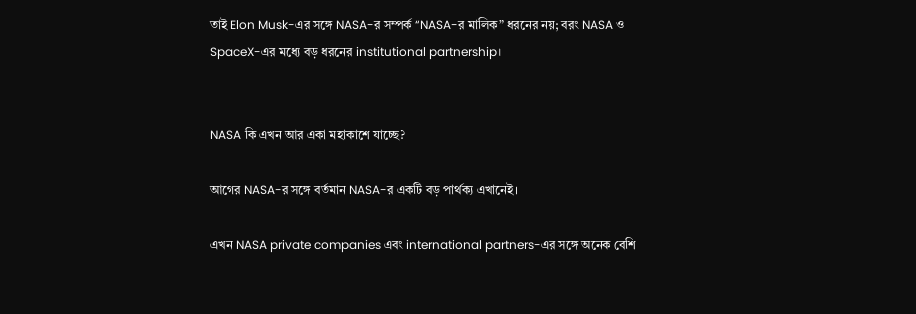তাই Elon Musk-এর সঙ্গে NASA-র সম্পর্ক “NASA-র মালিক” ধরনের নয়; বরং NASA ও SpaceX-এর মধ্যে বড় ধরনের institutional partnership।


NASA কি এখন আর একা মহাকাশে যাচ্ছে?

আগের NASA-র সঙ্গে বর্তমান NASA-র একটি বড় পার্থক্য এখানেই।

এখন NASA private companies এবং international partners-এর সঙ্গে অনেক বেশি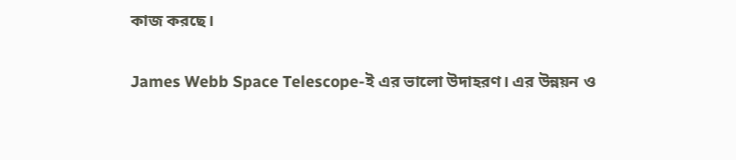কাজ করছে।

James Webb Space Telescope-ই এর ভালো উদাহরণ। এর উন্নয়ন ও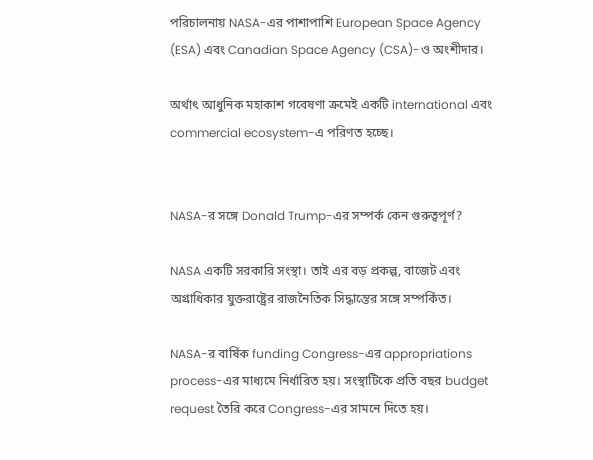পরিচালনায় NASA-এর পাশাপাশি European Space Agency (ESA) এবং Canadian Space Agency (CSA)-ও অংশীদার।

অর্থাৎ আধুনিক মহাকাশ গবেষণা ক্রমেই একটি international এবং commercial ecosystem-এ পরিণত হচ্ছে।


NASA-র সঙ্গে Donald Trump-এর সম্পর্ক কেন গুরুত্বপূর্ণ?

NASA একটি সরকারি সংস্থা। তাই এর বড় প্রকল্প, বাজেট এবং অগ্রাধিকার যুক্তরাষ্ট্রের রাজনৈতিক সিদ্ধান্তের সঙ্গে সম্পর্কিত।

NASA-র বার্ষিক funding Congress-এর appropriations process-এর মাধ্যমে নির্ধারিত হয়। সংস্থাটিকে প্রতি বছর budget request তৈরি করে Congress-এর সামনে দিতে হয়।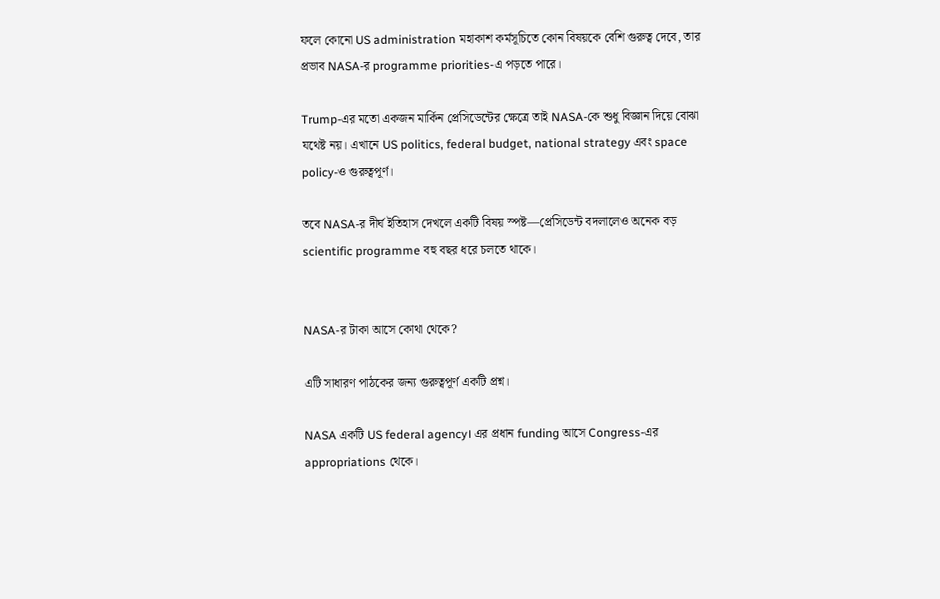ফলে কোনো US administration মহাকাশ কর্মসূচিতে কোন বিষয়কে বেশি গুরুত্ব দেবে, তার প্রভাব NASA-র programme priorities-এ পড়তে পারে।

Trump-এর মতো একজন মার্কিন প্রেসিডেন্টের ক্ষেত্রে তাই NASA-কে শুধু বিজ্ঞান দিয়ে বোঝা যথেষ্ট নয়। এখানে US politics, federal budget, national strategy এবং space policy-ও গুরুত্বপূর্ণ।

তবে NASA-র দীর্ঘ ইতিহাস দেখলে একটি বিষয় স্পষ্ট—প্রেসিডেন্ট বদলালেও অনেক বড় scientific programme বহু বছর ধরে চলতে থাকে।


NASA-র টাকা আসে কোথা থেকে?

এটি সাধারণ পাঠকের জন্য গুরুত্বপূর্ণ একটি প্রশ্ন।

NASA একটি US federal agency। এর প্রধান funding আসে Congress-এর appropriations থেকে।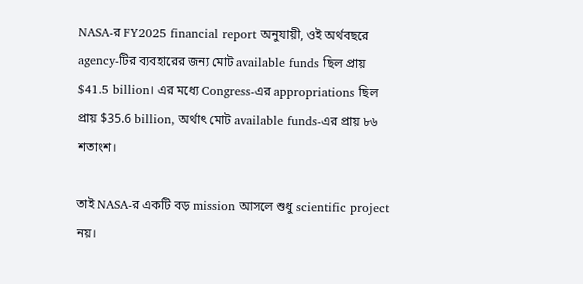NASA-র FY2025 financial report অনুযায়ী, ওই অর্থবছরে agency-টির ব্যবহারের জন্য মোট available funds ছিল প্রায় $41.5 billion। এর মধ্যে Congress-এর appropriations ছিল প্রায় $35.6 billion, অর্থাৎ মোট available funds-এর প্রায় ৮৬ শতাংশ।

তাই NASA-র একটি বড় mission আসলে শুধু scientific project নয়।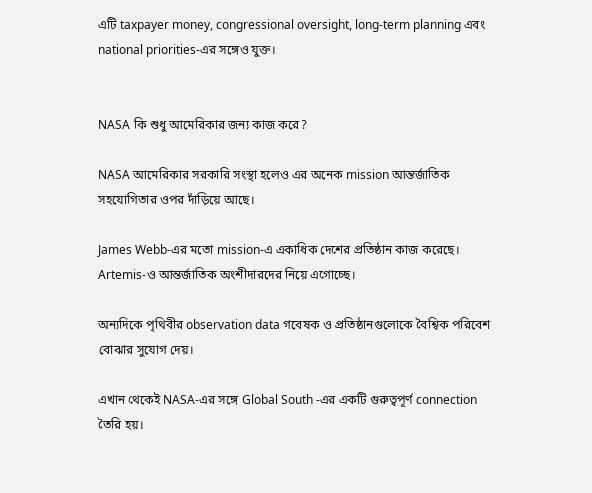এটি taxpayer money, congressional oversight, long-term planning এবং national priorities-এর সঙ্গেও যুক্ত।


NASA কি শুধু আমেরিকার জন্য কাজ করে?

NASA আমেরিকার সরকারি সংস্থা হলেও এর অনেক mission আন্তর্জাতিক সহযোগিতার ওপর দাঁড়িয়ে আছে।

James Webb-এর মতো mission-এ একাধিক দেশের প্রতিষ্ঠান কাজ করেছে। Artemis-ও আন্তর্জাতিক অংশীদারদের নিয়ে এগোচ্ছে।

অন্যদিকে পৃথিবীর observation data গবেষক ও প্রতিষ্ঠানগুলোকে বৈশ্বিক পরিবেশ বোঝার সুযোগ দেয়।

এখান থেকেই NASA-এর সঙ্গে Global South -এর একটি গুরুত্বপূর্ণ connection তৈরি হয়।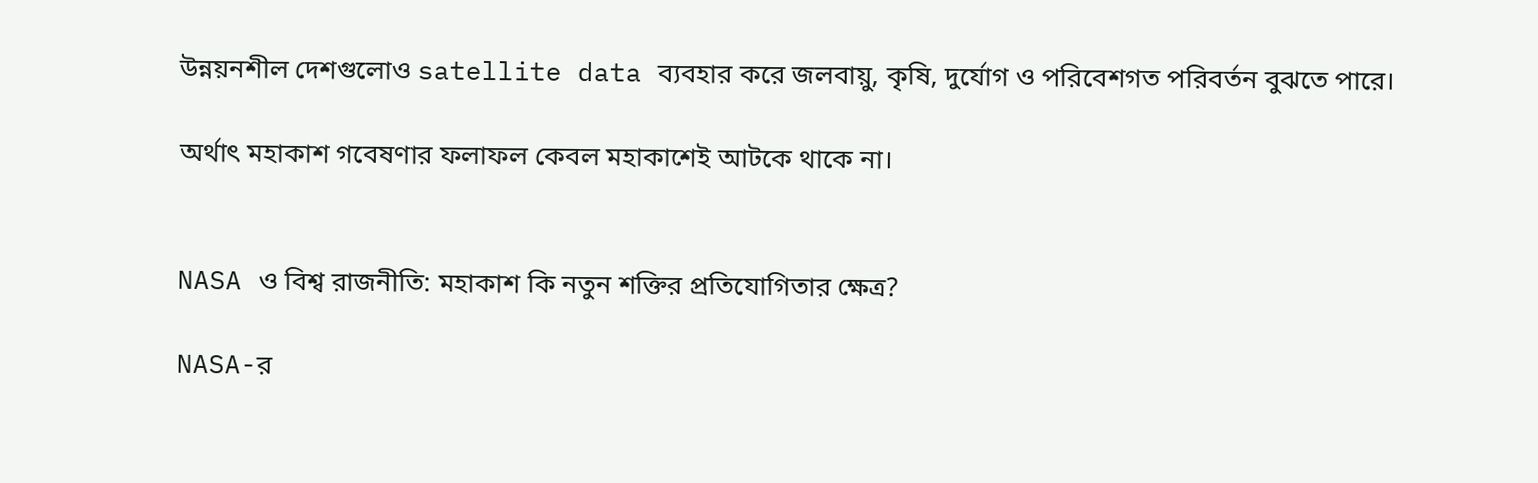উন্নয়নশীল দেশগুলোও satellite data ব্যবহার করে জলবায়ু, কৃষি, দুর্যোগ ও পরিবেশগত পরিবর্তন বুঝতে পারে।

অর্থাৎ মহাকাশ গবেষণার ফলাফল কেবল মহাকাশেই আটকে থাকে না।


NASA ও বিশ্ব রাজনীতি: মহাকাশ কি নতুন শক্তির প্রতিযোগিতার ক্ষেত্র?

NASA-র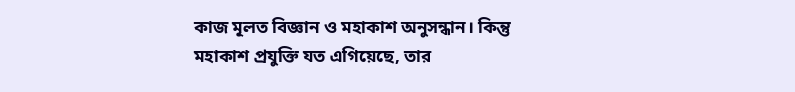কাজ মূলত বিজ্ঞান ও মহাকাশ অনুসন্ধান। কিন্তু মহাকাশ প্রযুক্তি যত এগিয়েছে, তার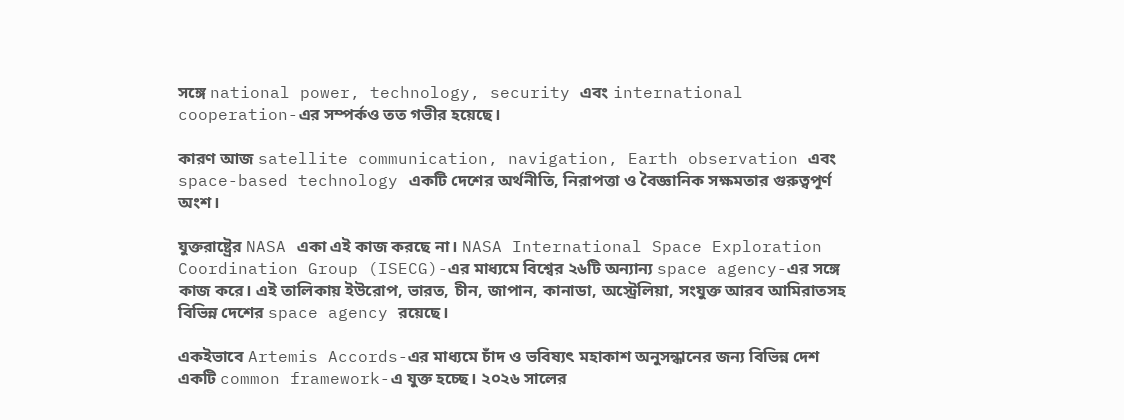সঙ্গে national power, technology, security এবং international cooperation-এর সম্পর্কও তত গভীর হয়েছে।

কারণ আজ satellite communication, navigation, Earth observation এবং space-based technology একটি দেশের অর্থনীতি, নিরাপত্তা ও বৈজ্ঞানিক সক্ষমতার গুরুত্বপূর্ণ অংশ।

যুক্তরাষ্ট্রের NASA একা এই কাজ করছে না। NASA International Space Exploration Coordination Group (ISECG)-এর মাধ্যমে বিশ্বের ২৬টি অন্যান্য space agency-এর সঙ্গে কাজ করে। এই তালিকায় ইউরোপ, ভারত, চীন, জাপান, কানাডা, অস্ট্রেলিয়া, সংযুক্ত আরব আমিরাতসহ বিভিন্ন দেশের space agency রয়েছে।

একইভাবে Artemis Accords-এর মাধ্যমে চাঁদ ও ভবিষ্যৎ মহাকাশ অনুসন্ধানের জন্য বিভিন্ন দেশ একটি common framework-এ যুক্ত হচ্ছে। ২০২৬ সালের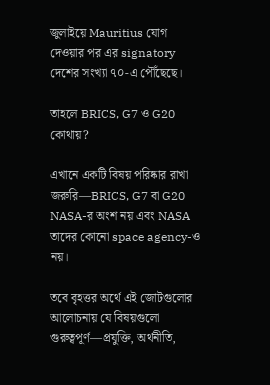জুলাইয়ে Mauritius যোগ দেওয়ার পর এর signatory দেশের সংখ্যা ৭০-এ পৌঁছেছে।

তাহলে BRICS, G7 ও G20 কোথায়?

এখানে একটি বিষয় পরিষ্কার রাখা জরুরি—BRICS, G7 বা G20 NASA-র অংশ নয় এবং NASA তাদের কোনো space agency-ও নয়।

তবে বৃহত্তর অর্থে এই জোটগুলোর আলোচনায় যে বিষয়গুলো গুরুত্বপূর্ণ—প্রযুক্তি, অর্থনীতি,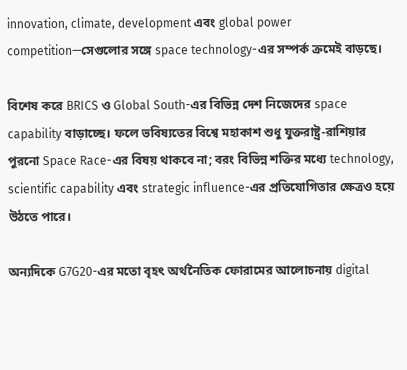innovation, climate, development এবং global power competition—সেগুলোর সঙ্গে space technology-এর সম্পর্ক ক্রমেই বাড়ছে।

বিশেষ করে BRICS ও Global South-এর বিভিন্ন দেশ নিজেদের space capability বাড়াচ্ছে। ফলে ভবিষ্যতের বিশ্বে মহাকাশ শুধু যুক্তরাষ্ট্র-রাশিয়ার পুরনো Space Race-এর বিষয় থাকবে না; বরং বিভিন্ন শক্তির মধ্যে technology, scientific capability এবং strategic influence-এর প্রতিযোগিতার ক্ষেত্রও হয়ে উঠতে পারে।

অন্যদিকে G7G20-এর মতো বৃহৎ অর্থনৈতিক ফোরামের আলোচনায় digital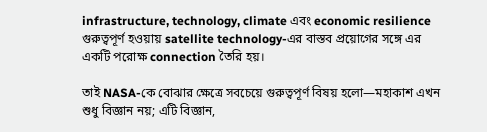infrastructure, technology, climate এবং economic resilience গুরুত্বপূর্ণ হওয়ায় satellite technology-এর বাস্তব প্রয়োগের সঙ্গে এর একটি পরোক্ষ connection তৈরি হয়।

তাই NASA-কে বোঝার ক্ষেত্রে সবচেয়ে গুরুত্বপূর্ণ বিষয় হলো—মহাকাশ এখন শুধু বিজ্ঞান নয়; এটি বিজ্ঞান,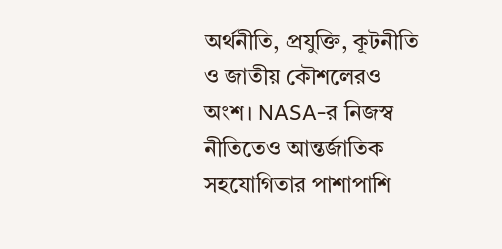অর্থনীতি, প্রযুক্তি, কূটনীতি ও জাতীয় কৌশলেরও অংশ। NASA-র নিজস্ব নীতিতেও আন্তর্জাতিক সহযোগিতার পাশাপাশি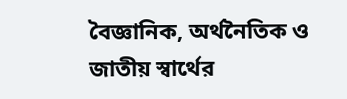বৈজ্ঞানিক, অর্থনৈতিক ও জাতীয় স্বার্থের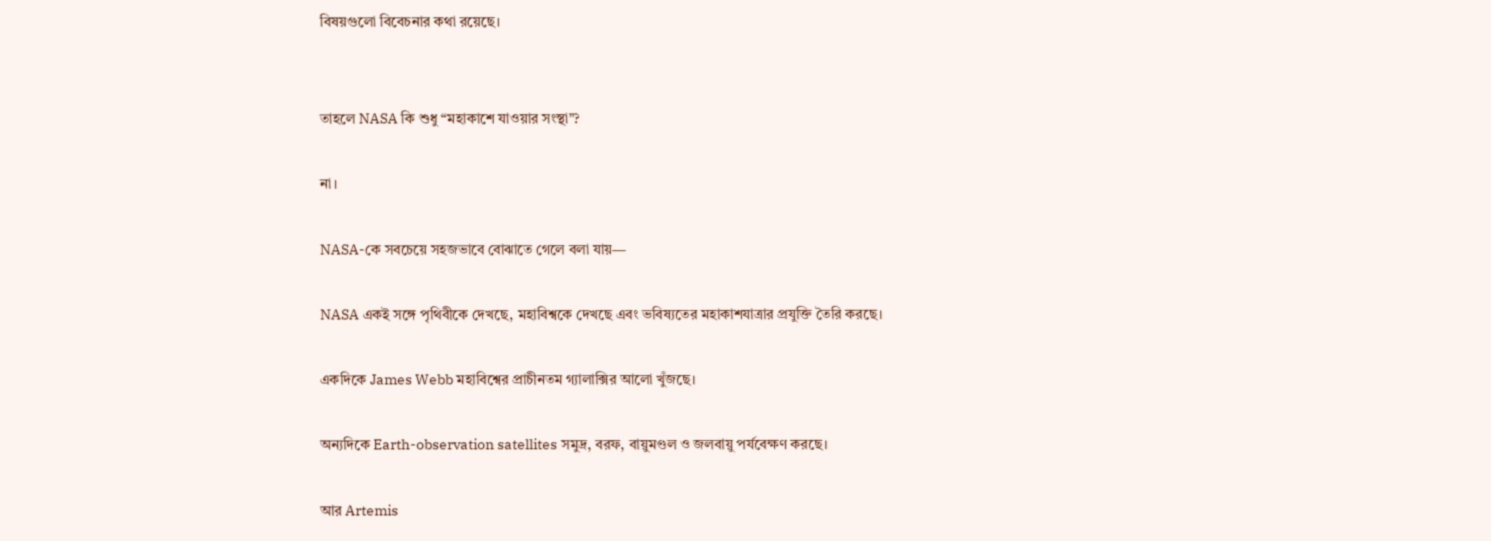বিষয়গুলো বিবেচনার কথা রয়েছে।


তাহলে NASA কি শুধু “মহাকাশে যাওয়ার সংস্থা”?

না।

NASA-কে সবচেয়ে সহজভাবে বোঝাতে গেলে বলা যায়—

NASA একই সঙ্গে পৃথিবীকে দেখছে, মহাবিশ্বকে দেখছে এবং ভবিষ্যতের মহাকাশযাত্রার প্রযুক্তি তৈরি করছে।

একদিকে James Webb মহাবিশ্বের প্রাচীনতম গ্যালাক্সির আলো খুঁজছে।

অন্যদিকে Earth-observation satellites সমুদ্র, বরফ, বায়ুমণ্ডল ও জলবায়ু পর্যবেক্ষণ করছে।

আর Artemis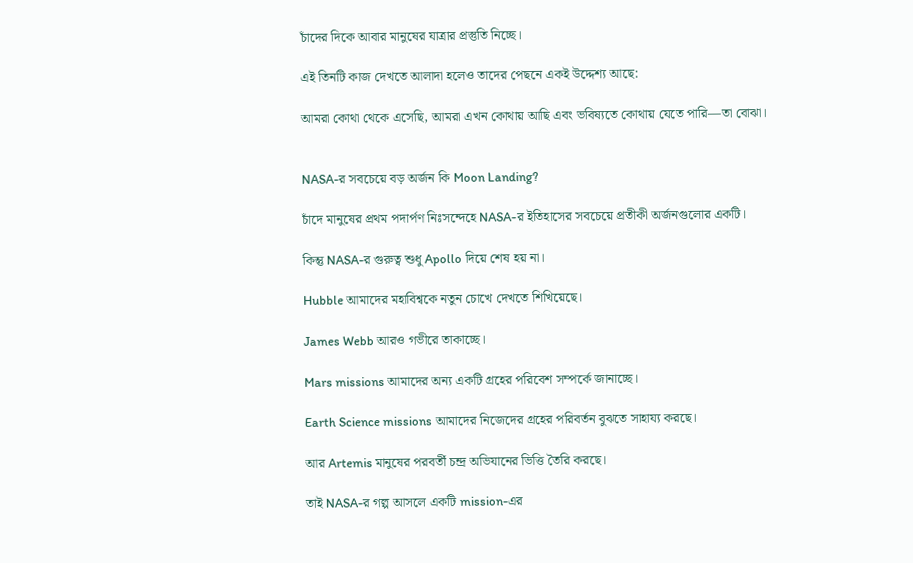চাঁদের দিকে আবার মানুষের যাত্রার প্রস্তুতি নিচ্ছে।

এই তিনটি কাজ দেখতে আলাদা হলেও তাদের পেছনে একই উদ্দেশ্য আছে:

আমরা কোথা থেকে এসেছি, আমরা এখন কোথায় আছি এবং ভবিষ্যতে কোথায় যেতে পারি—তা বোঝা।


NASA-র সবচেয়ে বড় অর্জন কি Moon Landing?

চাঁদে মানুষের প্রথম পদার্পণ নিঃসন্দেহে NASA-র ইতিহাসের সবচেয়ে প্রতীকী অর্জনগুলোর একটি।

কিন্তু NASA-র গুরুত্ব শুধু Apollo দিয়ে শেষ হয় না।

Hubble আমাদের মহাবিশ্বকে নতুন চোখে দেখতে শিখিয়েছে।

James Webb আরও গভীরে তাকাচ্ছে।

Mars missions আমাদের অন্য একটি গ্রহের পরিবেশ সম্পর্কে জানাচ্ছে।

Earth Science missions আমাদের নিজেদের গ্রহের পরিবর্তন বুঝতে সাহায্য করছে।

আর Artemis মানুষের পরবর্তী চন্দ্র অভিযানের ভিত্তি তৈরি করছে।

তাই NASA-র গল্প আসলে একটি mission-এর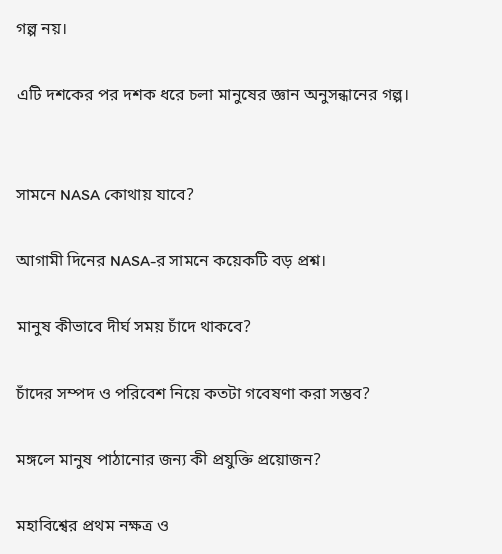গল্প নয়।

এটি দশকের পর দশক ধরে চলা মানুষের জ্ঞান অনুসন্ধানের গল্প।


সামনে NASA কোথায় যাবে?

আগামী দিনের NASA-র সামনে কয়েকটি বড় প্রশ্ন।

মানুষ কীভাবে দীর্ঘ সময় চাঁদে থাকবে?

চাঁদের সম্পদ ও পরিবেশ নিয়ে কতটা গবেষণা করা সম্ভব?

মঙ্গলে মানুষ পাঠানোর জন্য কী প্রযুক্তি প্রয়োজন?

মহাবিশ্বের প্রথম নক্ষত্র ও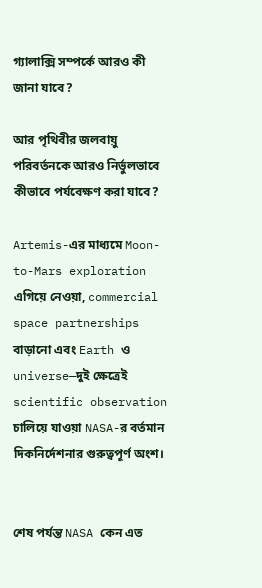গ্যালাক্সি সম্পর্কে আরও কী জানা যাবে?

আর পৃথিবীর জলবায়ু পরিবর্তনকে আরও নির্ভুলভাবে কীভাবে পর্যবেক্ষণ করা যাবে?

Artemis-এর মাধ্যমে Moon-to-Mars exploration এগিয়ে নেওয়া, commercial space partnerships বাড়ানো এবং Earth ও universe—দুই ক্ষেত্রেই scientific observation চালিয়ে যাওয়া NASA-র বর্তমান দিকনির্দেশনার গুরুত্বপূর্ণ অংশ।


শেষ পর্যন্ত NASA কেন এত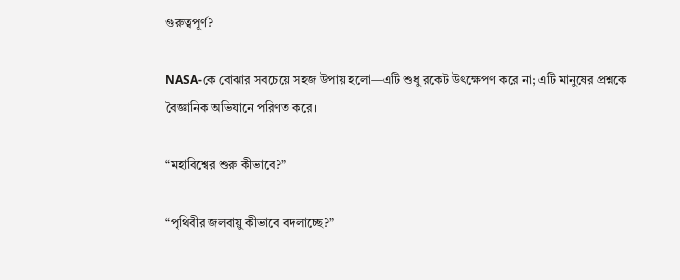গুরুত্বপূর্ণ?

NASA-কে বোঝার সবচেয়ে সহজ উপায় হলো—এটি শুধু রকেট উৎক্ষেপণ করে না; এটি মানুষের প্রশ্নকে বৈজ্ঞানিক অভিযানে পরিণত করে।

“মহাবিশ্বের শুরু কীভাবে?”

“পৃথিবীর জলবায়ু কীভাবে বদলাচ্ছে?”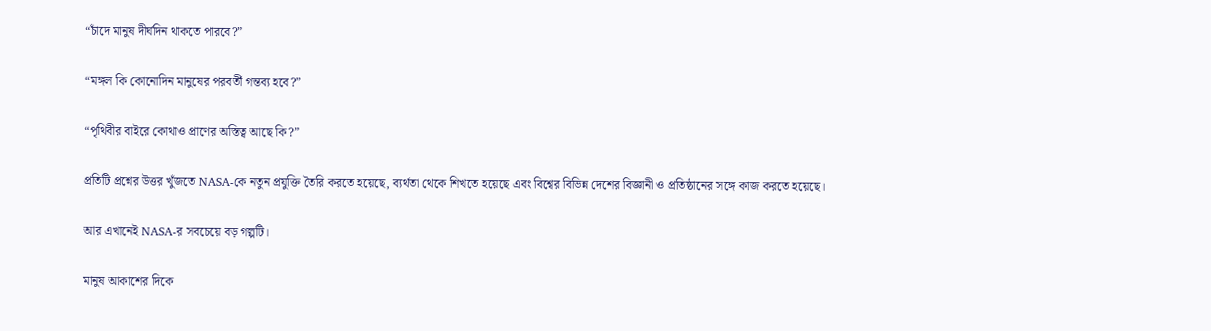“চাঁদে মানুষ দীর্ঘদিন থাকতে পারবে?”

“মঙ্গল কি কোনোদিন মানুষের পরবর্তী গন্তব্য হবে?”

“পৃথিবীর বাইরে কোথাও প্রাণের অস্তিত্ব আছে কি?”

প্রতিটি প্রশ্নের উত্তর খুঁজতে NASA-কে নতুন প্রযুক্তি তৈরি করতে হয়েছে, ব্যর্থতা থেকে শিখতে হয়েছে এবং বিশ্বের বিভিন্ন দেশের বিজ্ঞানী ও প্রতিষ্ঠানের সঙ্গে কাজ করতে হয়েছে।

আর এখানেই NASA-র সবচেয়ে বড় গল্পটি।

মানুষ আকাশের দিকে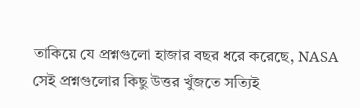তাকিয়ে যে প্রশ্নগুলো হাজার বছর ধরে করেছে, NASA সেই প্রশ্নগুলোর কিছু উত্তর খুঁজতে সত্যিই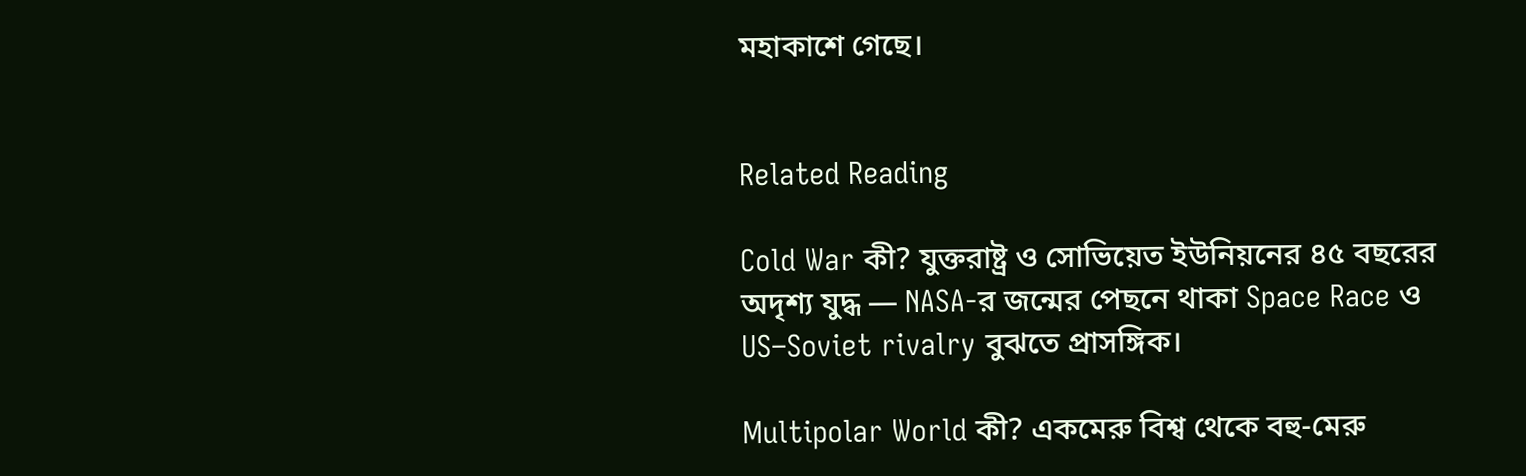মহাকাশে গেছে।


Related Reading

Cold War কী? যুক্তরাষ্ট্র ও সোভিয়েত ইউনিয়নের ৪৫ বছরের অদৃশ্য যুদ্ধ — NASA-র জন্মের পেছনে থাকা Space Race ও US–Soviet rivalry বুঝতে প্রাসঙ্গিক।

Multipolar World কী? একমেরু বিশ্ব থেকে বহু-মেরু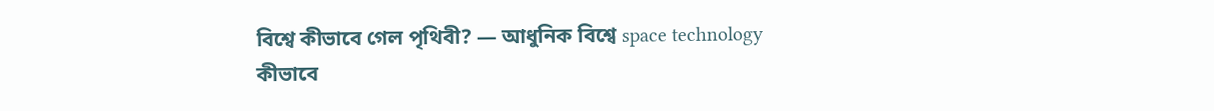বিশ্বে কীভাবে গেল পৃথিবী? — আধুনিক বিশ্বে space technology কীভাবে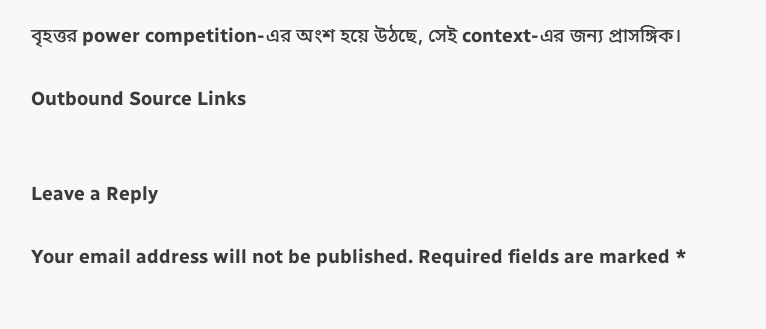বৃহত্তর power competition-এর অংশ হয়ে উঠছে, সেই context-এর জন্য প্রাসঙ্গিক।

Outbound Source Links


Leave a Reply

Your email address will not be published. Required fields are marked *